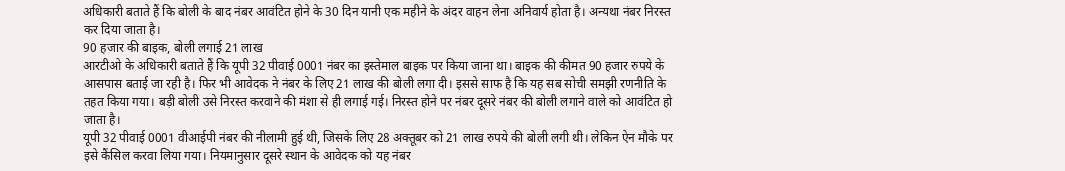अधिकारी बताते हैं कि बोली के बाद नंबर आवंटित होने के 30 दिन यानी एक महीने के अंदर वाहन लेना अनिवार्य होता है। अन्यथा नंबर निरस्त कर दिया जाता है।
90 हजार की बाइक, बोली लगाई 21 लाख
आरटीओ के अधिकारी बताते हैं कि यूपी 32 पीवाई 0001 नंबर का इस्तेमाल बाइक पर किया जाना था। बाइक की कीमत 90 हजार रुपये के आसपास बताई जा रही है। फिर भी आवेदक ने नंबर के लिए 21 लाख की बोली लगा दी। इससे साफ है कि यह सब सोची समझी रणनीति के तहत किया गया। बड़ी बोली उसे निरस्त करवाने की मंशा से ही लगाई गई। निरस्त होने पर नंबर दूसरे नंबर की बोली लगाने वाले को आवंटित हो जाता है।
यूपी 32 पीवाई 0001 वीआईपी नंबर की नीलामी हुई थी, जिसके लिए 28 अक्तूबर को 21 लाख रुपये की बोली लगी थी। लेकिन ऐन मौके पर इसे कैंसिल करवा लिया गया। नियमानुसार दूसरे स्थान के आवेदक को यह नंबर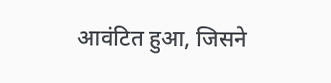आवंटित हुआ, जिसने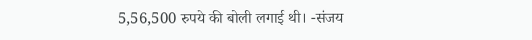5,56,500 रुपये की बोली लगाई थी। -संजय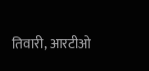तिवारी, आरटीओ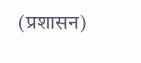(प्रशासन)